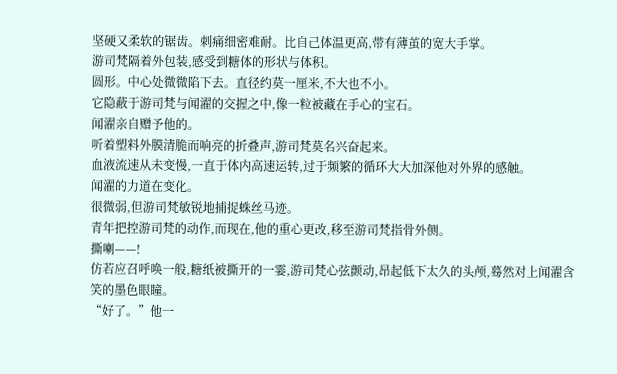坚硬又柔软的锯齿。刺痛细密难耐。比自己体温更高,带有薄茧的宽大手掌。
游司梵隔着外包装,感受到糖体的形状与体积。
圆形。中心处微微陷下去。直径约莫一厘米,不大也不小。
它隐蔽于游司梵与闻濯的交握之中,像一粒被藏在手心的宝石。
闻濯亲自赠予他的。
听着塑料外膜清脆而响亮的折叠声,游司梵莫名兴奋起来。
血液流速从未变慢,一直于体内高速运转,过于频繁的循环大大加深他对外界的感触。
闻濯的力道在变化。
很微弱,但游司梵敏锐地捕捉蛛丝马迹。
青年把控游司梵的动作,而现在,他的重心更改,移至游司梵指骨外侧。
撕喇——!
仿若应召呼唤一般,糖纸被撕开的一霎,游司梵心弦颤动,昂起低下太久的头颅,蓦然对上闻濯含笑的墨色眼瞳。
“好了。”他一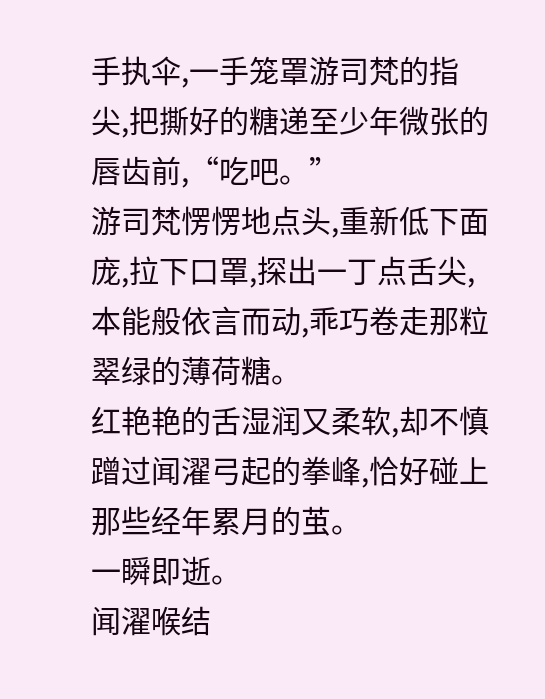手执伞,一手笼罩游司梵的指尖,把撕好的糖递至少年微张的唇齿前,“吃吧。”
游司梵愣愣地点头,重新低下面庞,拉下口罩,探出一丁点舌尖,本能般依言而动,乖巧卷走那粒翠绿的薄荷糖。
红艳艳的舌湿润又柔软,却不慎蹭过闻濯弓起的拳峰,恰好碰上那些经年累月的茧。
一瞬即逝。
闻濯喉结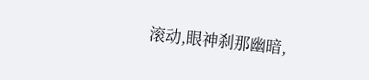滚动,眼神刹那幽暗,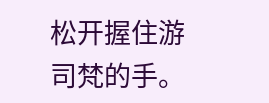松开握住游司梵的手。